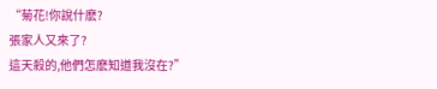“菊花!你說什麽?
張家人又來了?
這天殺的,他們怎麽知道我沒在?”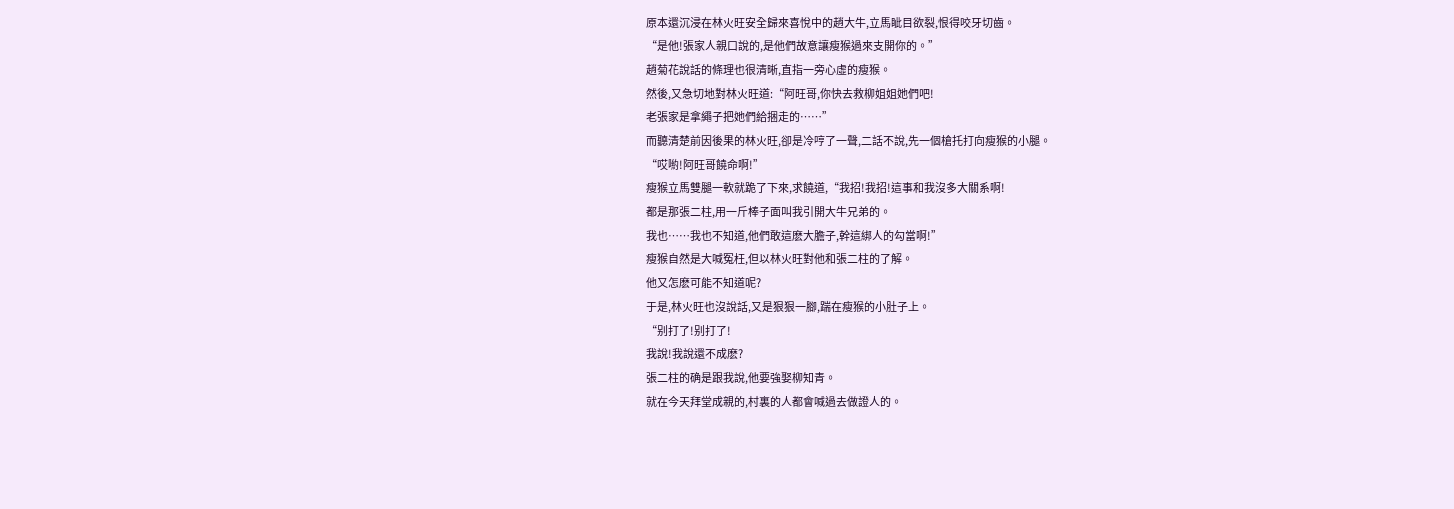原本還沉浸在林火旺安全歸來喜悅中的趙大牛,立馬眦目欲裂,恨得咬牙切齒。
“是他!張家人親口說的,是他們故意讓瘦猴過來支開你的。”
趙菊花說話的條理也很清晰,直指一旁心虛的瘦猴。
然後,又急切地對林火旺道:“阿旺哥,你快去救柳姐姐她們吧!
老張家是拿繩子把她們給捆走的……”
而聽清楚前因後果的林火旺,卻是冷哼了一聲,二話不說,先一個槍托打向瘦猴的小腿。
“哎喲!阿旺哥饒命啊!”
瘦猴立馬雙腿一軟就跪了下來,求饒道,“我招!我招!這事和我沒多大關系啊!
都是那張二柱,用一斤棒子面叫我引開大牛兄弟的。
我也……我也不知道,他們敢這麽大膽子,幹這綁人的勾當啊!”
瘦猴自然是大喊冤枉,但以林火旺對他和張二柱的了解。
他又怎麽可能不知道呢?
于是,林火旺也沒說話,又是狠狠一腳,踹在瘦猴的小肚子上。
“别打了!别打了!
我說!我說還不成麽?
張二柱的确是跟我說,他要強娶柳知青。
就在今天拜堂成親的,村裏的人都會喊過去做證人的。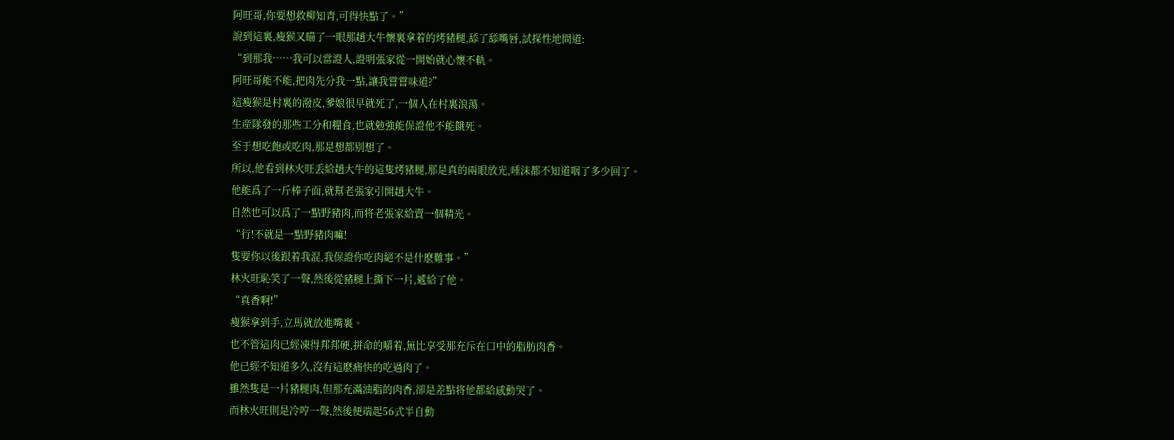阿旺哥,你要想救柳知青,可得快點了。”
說到這裏,瘦猴又瞄了一眼那趙大牛懷裏拿着的烤豬腿,舔了舔嘴唇,試探性地問道:
“到那我……我可以當證人,證明張家從一開始就心懷不軌。
阿旺哥能不能,把肉先分我一點,讓我嘗嘗味道?”
這瘦猴是村裏的潑皮,爹娘很早就死了,一個人在村裏浪蕩。
生産隊發的那些工分和糧食,也就勉強能保證他不能餓死。
至于想吃飽或吃肉,那是想都别想了。
所以,他看到林火旺丢給趙大牛的這隻烤豬腿,那是真的兩眼放光,唾沫都不知道咽了多少回了。
他能爲了一斤棒子面,就幫老張家引開趙大牛。
自然也可以爲了一點野豬肉,而将老張家給賣一個精光。
“行!不就是一點野豬肉嘛!
隻要你以後跟着我混,我保證你吃肉絕不是什麽難事。”
林火旺恥笑了一聲,然後從豬腿上撕下一片,遞給了他。
“真香啊!”
瘦猴拿到手,立馬就放進嘴裏。
也不管這肉已經凍得邦邦硬,拼命的嚼着,無比享受那充斥在口中的脂肪肉香。
他已經不知道多久,沒有這麽痛快的吃過肉了。
雖然隻是一片豬腿肉,但那充滿油脂的肉香,卻是差點将他都給感動哭了。
而林火旺則是冷哼一聲,然後便端起56式半自動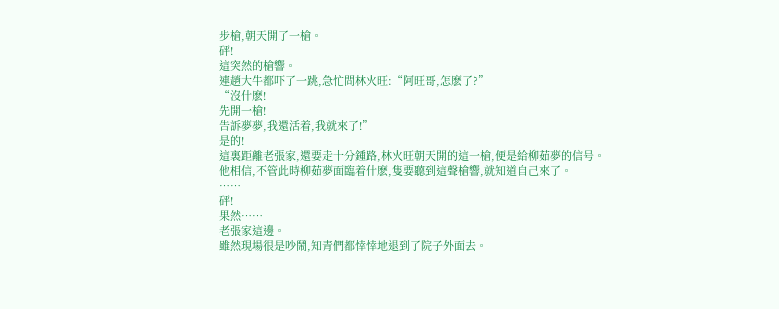步槍,朝天開了一槍。
砰!
這突然的槍響。
連趙大牛都吓了一跳,急忙問林火旺:“阿旺哥,怎麽了?”
“沒什麽!
先開一槍!
告訴夢夢,我還活着,我就來了!”
是的!
這裏距離老張家,還要走十分鍾路,林火旺朝天開的這一槍,便是給柳茹夢的信号。
他相信,不管此時柳茹夢面臨着什麽,隻要聽到這聲槍響,就知道自己來了。
……
砰!
果然……
老張家這邊。
雖然現場很是吵鬧,知青們都悻悻地退到了院子外面去。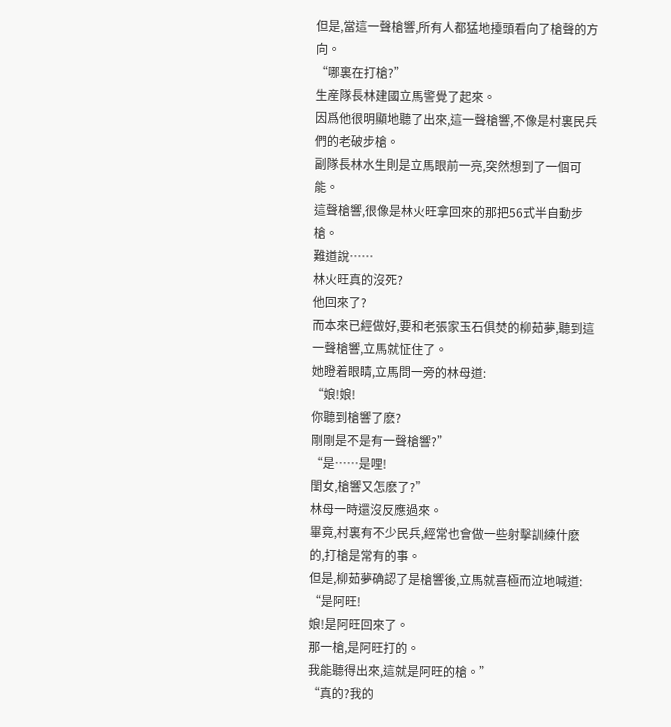但是,當這一聲槍響,所有人都猛地擡頭看向了槍聲的方向。
“哪裏在打槍?”
生産隊長林建國立馬警覺了起來。
因爲他很明顯地聽了出來,這一聲槍響,不像是村裏民兵們的老破步槍。
副隊長林水生則是立馬眼前一亮,突然想到了一個可能。
這聲槍響,很像是林火旺拿回來的那把56式半自動步槍。
難道說……
林火旺真的沒死?
他回來了?
而本來已經做好,要和老張家玉石俱焚的柳茹夢,聽到這一聲槍響,立馬就怔住了。
她瞪着眼睛,立馬問一旁的林母道:
“娘!娘!
你聽到槍響了麽?
剛剛是不是有一聲槍響?”
“是……是哩!
閨女,槍響又怎麽了?”
林母一時還沒反應過來。
畢竟,村裏有不少民兵,經常也會做一些射擊訓練什麽的,打槍是常有的事。
但是,柳茹夢确認了是槍響後,立馬就喜極而泣地喊道:
“是阿旺!
娘!是阿旺回來了。
那一槍,是阿旺打的。
我能聽得出來,這就是阿旺的槍。”
“真的?我的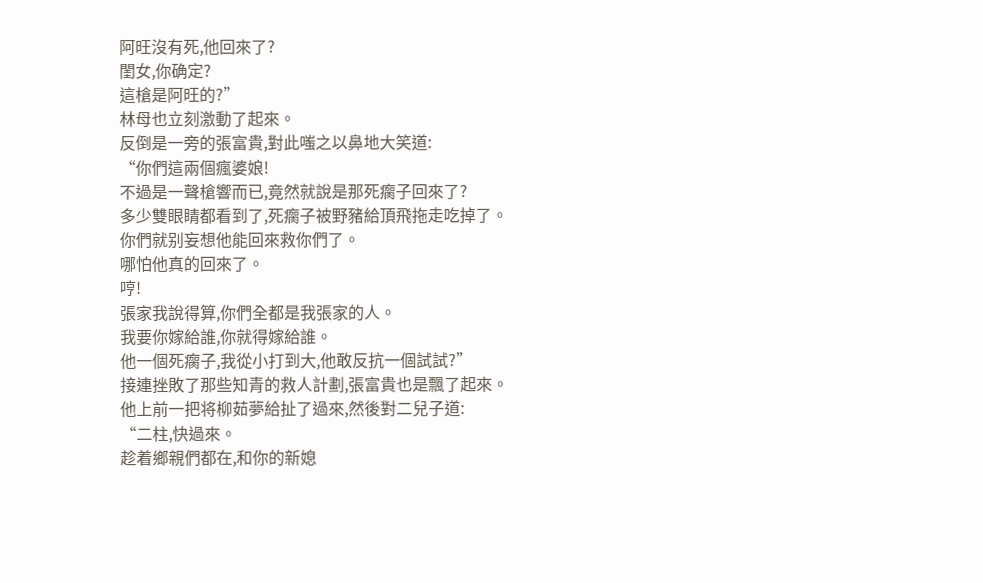阿旺沒有死,他回來了?
閨女,你确定?
這槍是阿旺的?”
林母也立刻激動了起來。
反倒是一旁的張富貴,對此嗤之以鼻地大笑道:
“你們這兩個瘋婆娘!
不過是一聲槍響而已,竟然就說是那死瘸子回來了?
多少雙眼睛都看到了,死瘸子被野豬給頂飛拖走吃掉了。
你們就别妄想他能回來救你們了。
哪怕他真的回來了。
哼!
張家我說得算,你們全都是我張家的人。
我要你嫁給誰,你就得嫁給誰。
他一個死瘸子,我從小打到大,他敢反抗一個試試?”
接連挫敗了那些知青的救人計劃,張富貴也是飄了起來。
他上前一把将柳茹夢給扯了過來,然後對二兒子道:
“二柱,快過來。
趁着鄉親們都在,和你的新媳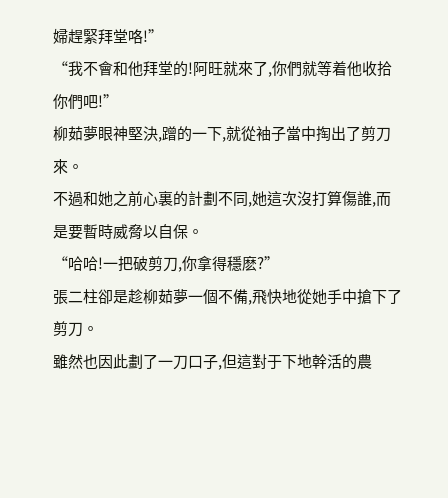婦趕緊拜堂咯!”
“我不會和他拜堂的!阿旺就來了,你們就等着他收拾你們吧!”
柳茹夢眼神堅決,蹭的一下,就從袖子當中掏出了剪刀來。
不過和她之前心裏的計劃不同,她這次沒打算傷誰,而是要暫時威脅以自保。
“哈哈!一把破剪刀,你拿得穩麽?”
張二柱卻是趁柳茹夢一個不備,飛快地從她手中搶下了剪刀。
雖然也因此劃了一刀口子,但這對于下地幹活的農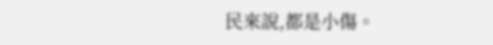民來說,都是小傷。